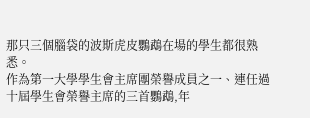那只三個腦袋的波斯虎皮鸚鵡在場的學生都很熟悉。
作為第一大學學生會主席團榮譽成員之一、連任過十屆學生會榮譽主席的三首鸚鵡,年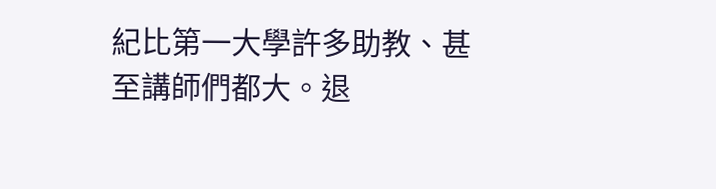紀比第一大學許多助教、甚至講師們都大。退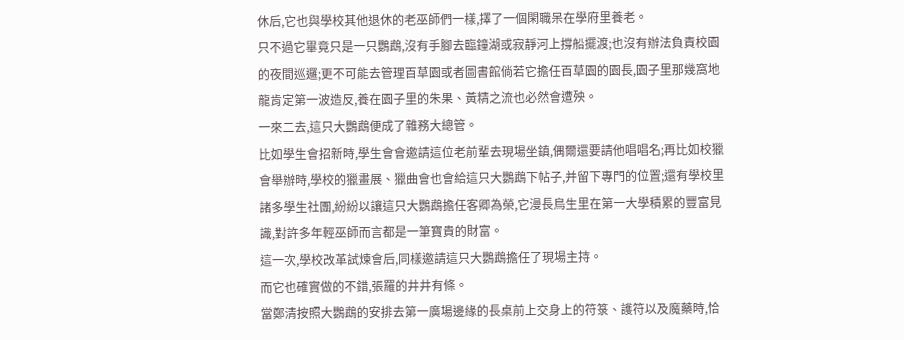休后,它也與學校其他退休的老巫師們一樣,擇了一個閑職呆在學府里養老。
只不過它畢竟只是一只鸚鵡,沒有手腳去臨鐘湖或寂靜河上撐船擺渡;也沒有辦法負責校園的夜間巡邏;更不可能去管理百草園或者圖書館倘若它擔任百草園的園長,園子里那幾窩地龍肯定第一波造反,養在園子里的朱果、黃精之流也必然會遭殃。
一來二去,這只大鸚鵡便成了雜務大總管。
比如學生會招新時,學生會會邀請這位老前輩去現場坐鎮,偶爾還要請他唱唱名;再比如校獵會舉辦時,學校的獵畫展、獵曲會也會給這只大鸚鵡下帖子,并留下專門的位置;還有學校里諸多學生社團,紛紛以讓這只大鸚鵡擔任客卿為榮,它漫長鳥生里在第一大學積累的豐富見識,對許多年輕巫師而言都是一筆寶貴的財富。
這一次,學校改革試煉會后,同樣邀請這只大鸚鵡擔任了現場主持。
而它也確實做的不錯,張羅的井井有條。
當鄭清按照大鸚鵡的安排去第一廣場邊緣的長桌前上交身上的符箓、護符以及魔藥時,恰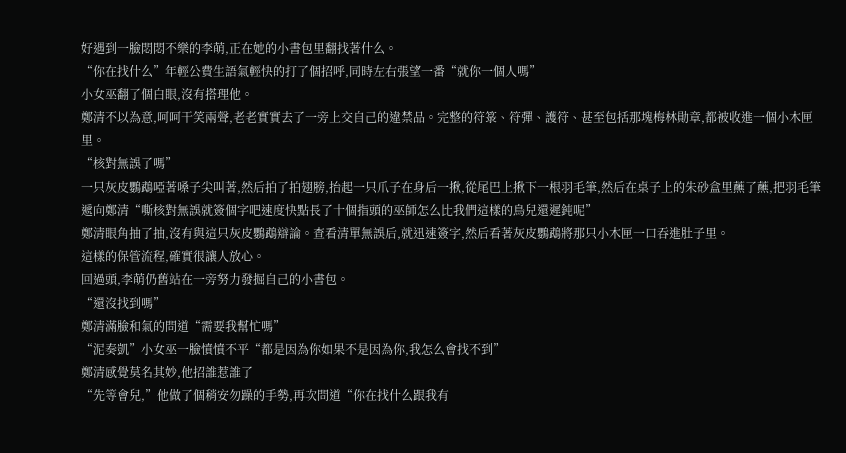好遇到一臉悶悶不樂的李萌,正在她的小書包里翻找著什么。
“你在找什么”年輕公費生語氣輕快的打了個招呼,同時左右張望一番“就你一個人嗎”
小女巫翻了個白眼,沒有搭理他。
鄭清不以為意,呵呵干笑兩聲,老老實實去了一旁上交自己的違禁品。完整的符箓、符彈、護符、甚至包括那塊梅林勛章,都被收進一個小木匣里。
“核對無誤了嗎”
一只灰皮鸚鵡啞著嗓子尖叫著,然后拍了拍翅膀,抬起一只爪子在身后一揪,從尾巴上揪下一根羽毛筆,然后在桌子上的朱砂盒里蘸了蘸,把羽毛筆遞向鄭清“嘶核對無誤就簽個字吧速度快點長了十個指頭的巫師怎么比我們這樣的鳥兒還遲鈍呢”
鄭清眼角抽了抽,沒有與這只灰皮鸚鵡辯論。查看清單無誤后,就迅速簽字,然后看著灰皮鸚鵡將那只小木匣一口吞進肚子里。
這樣的保管流程,確實很讓人放心。
回過頭,李萌仍舊站在一旁努力發掘自己的小書包。
“還沒找到嗎”
鄭清滿臉和氣的問道“需要我幫忙嗎”
“泥奏凱”小女巫一臉憤憤不平“都是因為你如果不是因為你,我怎么會找不到”
鄭清感覺莫名其妙,他招誰惹誰了
“先等會兒,”他做了個稍安勿躁的手勢,再次問道“你在找什么跟我有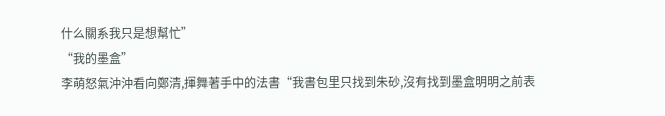什么關系我只是想幫忙”
“我的墨盒”
李萌怒氣沖沖看向鄭清,揮舞著手中的法書“我書包里只找到朱砂,沒有找到墨盒明明之前表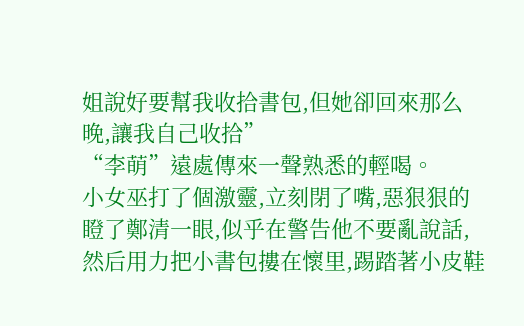姐說好要幫我收拾書包,但她卻回來那么晚,讓我自己收拾”
“李萌”遠處傳來一聲熟悉的輕喝。
小女巫打了個激靈,立刻閉了嘴,惡狠狠的瞪了鄭清一眼,似乎在警告他不要亂說話,然后用力把小書包摟在懷里,踢踏著小皮鞋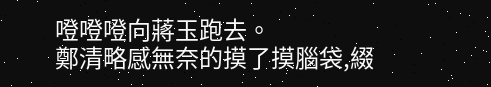噔噔噔向蔣玉跑去。
鄭清略感無奈的摸了摸腦袋,綴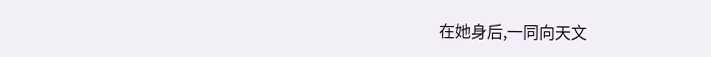在她身后,一同向天文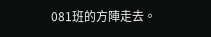081班的方陣走去。